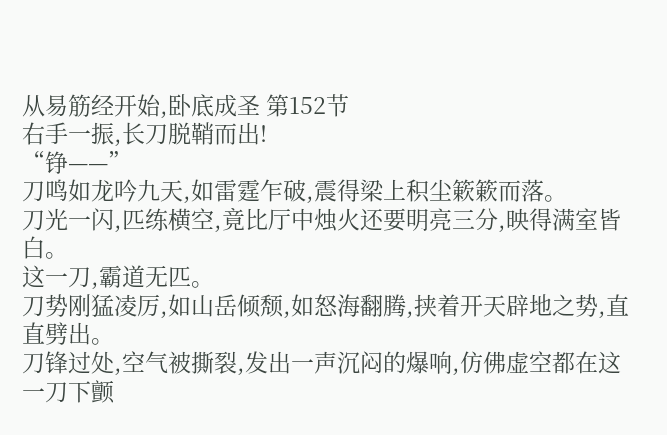从易筋经开始,卧底成圣 第152节
右手一振,长刀脱鞘而出!
“铮——”
刀鸣如龙吟九天,如雷霆乍破,震得梁上积尘簌簌而落。
刀光一闪,匹练横空,竟比厅中烛火还要明亮三分,映得满室皆白。
这一刀,霸道无匹。
刀势刚猛凌厉,如山岳倾颓,如怒海翻腾,挟着开天辟地之势,直直劈出。
刀锋过处,空气被撕裂,发出一声沉闷的爆响,仿佛虚空都在这一刀下颤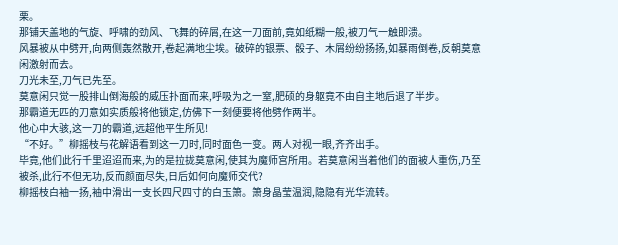栗。
那铺天盖地的气旋、呼啸的劲风、飞舞的碎屑,在这一刀面前,竟如纸糊一般,被刀气一触即溃。
风暴被从中劈开,向两侧轰然散开,卷起满地尘埃。破碎的银票、骰子、木屑纷纷扬扬,如暴雨倒卷,反朝莫意闲激射而去。
刀光未至,刀气已先至。
莫意闲只觉一股排山倒海般的威压扑面而来,呼吸为之一窒,肥硕的身躯竟不由自主地后退了半步。
那霸道无匹的刀意如实质般将他锁定,仿佛下一刻便要将他劈作两半。
他心中大骇,这一刀的霸道,远超他平生所见!
“不好。”柳摇枝与花解语看到这一刀时,同时面色一变。两人对视一眼,齐齐出手。
毕竟,他们此行千里迢迢而来,为的是拉拢莫意闲,使其为魔师宫所用。若莫意闲当着他们的面被人重伤,乃至被杀,此行不但无功,反而颜面尽失,日后如何向魔师交代?
柳摇枝白袖一扬,袖中滑出一支长四尺四寸的白玉箫。箫身晶莹温润,隐隐有光华流转。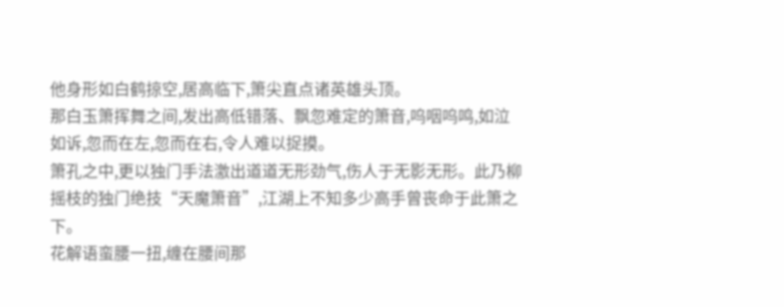他身形如白鹤掠空,居高临下,箫尖直点诸英雄头顶。
那白玉箫挥舞之间,发出高低错落、飘忽难定的箫音,呜咽呜鸣,如泣如诉,忽而在左,忽而在右,令人难以捉摸。
箫孔之中,更以独门手法激出道道无形劲气,伤人于无影无形。此乃柳摇枝的独门绝技“天魔箫音”,江湖上不知多少高手曾丧命于此箫之下。
花解语蛮腰一扭,缠在腰间那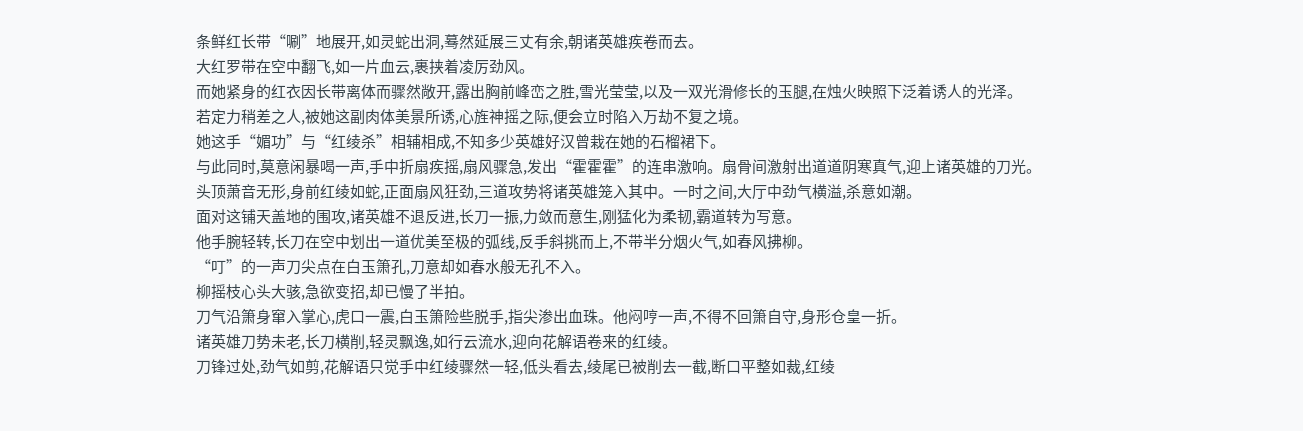条鲜红长带“唰”地展开,如灵蛇出洞,蓦然延展三丈有余,朝诸英雄疾卷而去。
大红罗带在空中翻飞,如一片血云,裹挟着凌厉劲风。
而她紧身的红衣因长带离体而骤然敞开,露出胸前峰峦之胜,雪光莹莹,以及一双光滑修长的玉腿,在烛火映照下泛着诱人的光泽。
若定力稍差之人,被她这副肉体美景所诱,心旌神摇之际,便会立时陷入万劫不复之境。
她这手“媚功”与“红绫杀”相辅相成,不知多少英雄好汉曾栽在她的石榴裙下。
与此同时,莫意闲暴喝一声,手中折扇疾摇,扇风骤急,发出“霍霍霍”的连串激响。扇骨间激射出道道阴寒真气,迎上诸英雄的刀光。
头顶萧音无形,身前红绫如蛇,正面扇风狂劲,三道攻势将诸英雄笼入其中。一时之间,大厅中劲气横溢,杀意如潮。
面对这铺天盖地的围攻,诸英雄不退反进,长刀一振,力敛而意生,刚猛化为柔韧,霸道转为写意。
他手腕轻转,长刀在空中划出一道优美至极的弧线,反手斜挑而上,不带半分烟火气,如春风拂柳。
“叮”的一声刀尖点在白玉箫孔,刀意却如春水般无孔不入。
柳摇枝心头大骇,急欲变招,却已慢了半拍。
刀气沿箫身窜入掌心,虎口一震,白玉箫险些脱手,指尖渗出血珠。他闷哼一声,不得不回箫自守,身形仓皇一折。
诸英雄刀势未老,长刀横削,轻灵飘逸,如行云流水,迎向花解语卷来的红绫。
刀锋过处,劲气如剪,花解语只觉手中红绫骤然一轻,低头看去,绫尾已被削去一截,断口平整如裁,红绫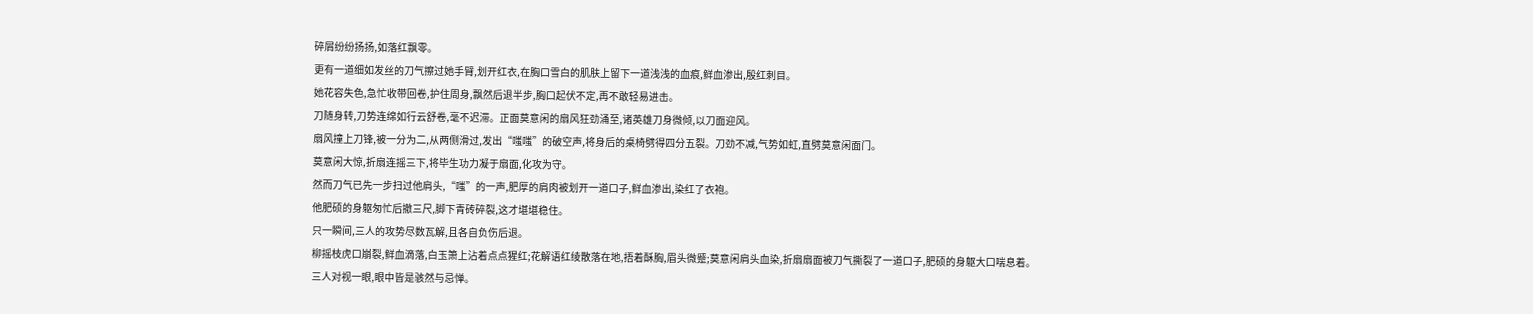碎屑纷纷扬扬,如落红飘零。
更有一道细如发丝的刀气擦过她手臂,划开红衣,在胸口雪白的肌肤上留下一道浅浅的血痕,鲜血渗出,殷红刺目。
她花容失色,急忙收带回卷,护住周身,飘然后退半步,胸口起伏不定,再不敢轻易进击。
刀随身转,刀势连绵如行云舒卷,毫不迟滞。正面莫意闲的扇风狂劲涌至,诸英雄刀身微倾,以刀面迎风。
扇风撞上刀锋,被一分为二,从两侧滑过,发出“嗤嗤”的破空声,将身后的桌椅劈得四分五裂。刀劲不减,气势如虹,直劈莫意闲面门。
莫意闲大惊,折扇连摇三下,将毕生功力凝于扇面,化攻为守。
然而刀气已先一步扫过他肩头,“嗤”的一声,肥厚的肩肉被划开一道口子,鲜血渗出,染红了衣袍。
他肥硕的身躯匆忙后撤三尺,脚下青砖碎裂,这才堪堪稳住。
只一瞬间,三人的攻势尽数瓦解,且各自负伤后退。
柳摇枝虎口崩裂,鲜血滴落,白玉箫上沾着点点猩红;花解语红绫散落在地,捂着酥胸,眉头微蹙;莫意闲肩头血染,折扇扇面被刀气撕裂了一道口子,肥硕的身躯大口喘息着。
三人对视一眼,眼中皆是骇然与忌惮。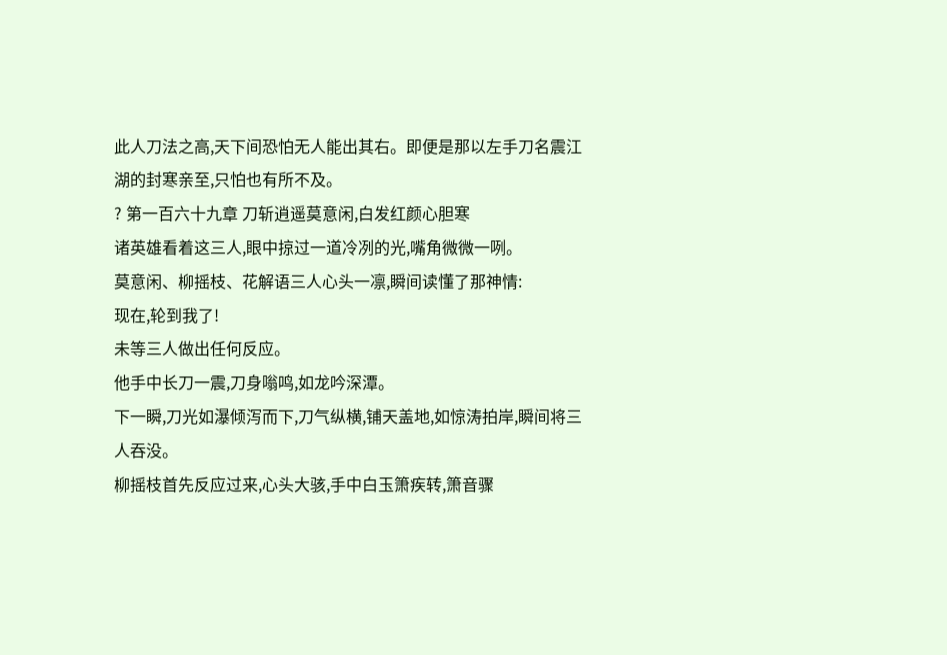此人刀法之高,天下间恐怕无人能出其右。即便是那以左手刀名震江湖的封寒亲至,只怕也有所不及。
? 第一百六十九章 刀斩逍遥莫意闲,白发红颜心胆寒
诸英雄看着这三人,眼中掠过一道冷冽的光,嘴角微微一咧。
莫意闲、柳摇枝、花解语三人心头一凛,瞬间读懂了那神情:
现在,轮到我了!
未等三人做出任何反应。
他手中长刀一震,刀身嗡鸣,如龙吟深潭。
下一瞬,刀光如瀑倾泻而下,刀气纵横,铺天盖地,如惊涛拍岸,瞬间将三人吞没。
柳摇枝首先反应过来,心头大骇,手中白玉箫疾转,箫音骤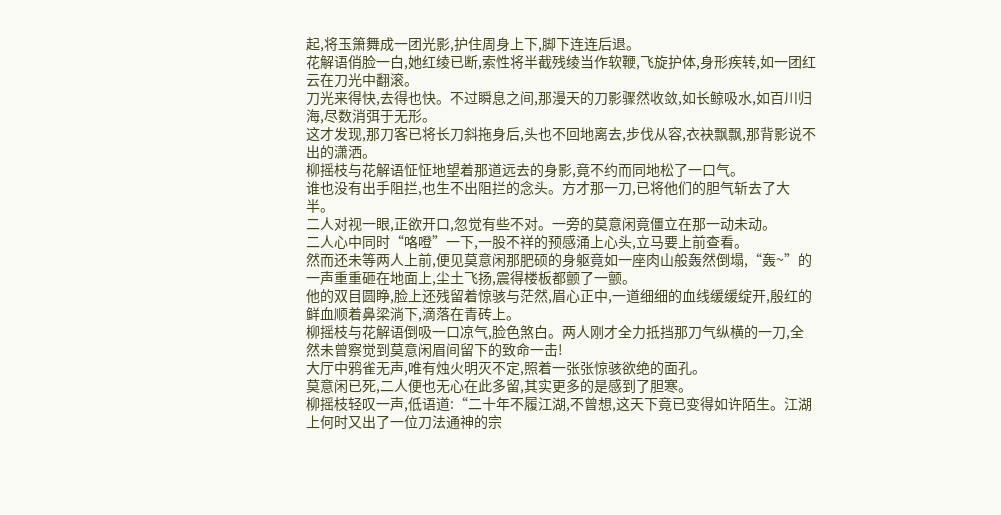起,将玉箫舞成一团光影,护住周身上下,脚下连连后退。
花解语俏脸一白,她红绫已断,索性将半截残绫当作软鞭,飞旋护体,身形疾转,如一团红云在刀光中翻滚。
刀光来得快,去得也快。不过瞬息之间,那漫天的刀影骤然收敛,如长鲸吸水,如百川归海,尽数消弭于无形。
这才发现,那刀客已将长刀斜拖身后,头也不回地离去,步伐从容,衣袂飘飘,那背影说不出的潇洒。
柳摇枝与花解语怔怔地望着那道远去的身影,竟不约而同地松了一口气。
谁也没有出手阻拦,也生不出阻拦的念头。方才那一刀,已将他们的胆气斩去了大半。
二人对视一眼,正欲开口,忽觉有些不对。一旁的莫意闲竟僵立在那一动未动。
二人心中同时“咯噔”一下,一股不祥的预感涌上心头,立马要上前查看。
然而还未等两人上前,便见莫意闲那肥硕的身躯竟如一座肉山般轰然倒塌,“轰~”的一声重重砸在地面上,尘土飞扬,震得楼板都颤了一颤。
他的双目圆睁,脸上还残留着惊骇与茫然,眉心正中,一道细细的血线缓缓绽开,殷红的鲜血顺着鼻梁淌下,滴落在青砖上。
柳摇枝与花解语倒吸一口凉气,脸色煞白。两人刚才全力抵挡那刀气纵横的一刀,全然未曾察觉到莫意闲眉间留下的致命一击!
大厅中鸦雀无声,唯有烛火明灭不定,照着一张张惊骇欲绝的面孔。
莫意闲已死,二人便也无心在此多留,其实更多的是感到了胆寒。
柳摇枝轻叹一声,低语道:“二十年不履江湖,不曾想,这天下竟已变得如许陌生。江湖上何时又出了一位刀法通神的宗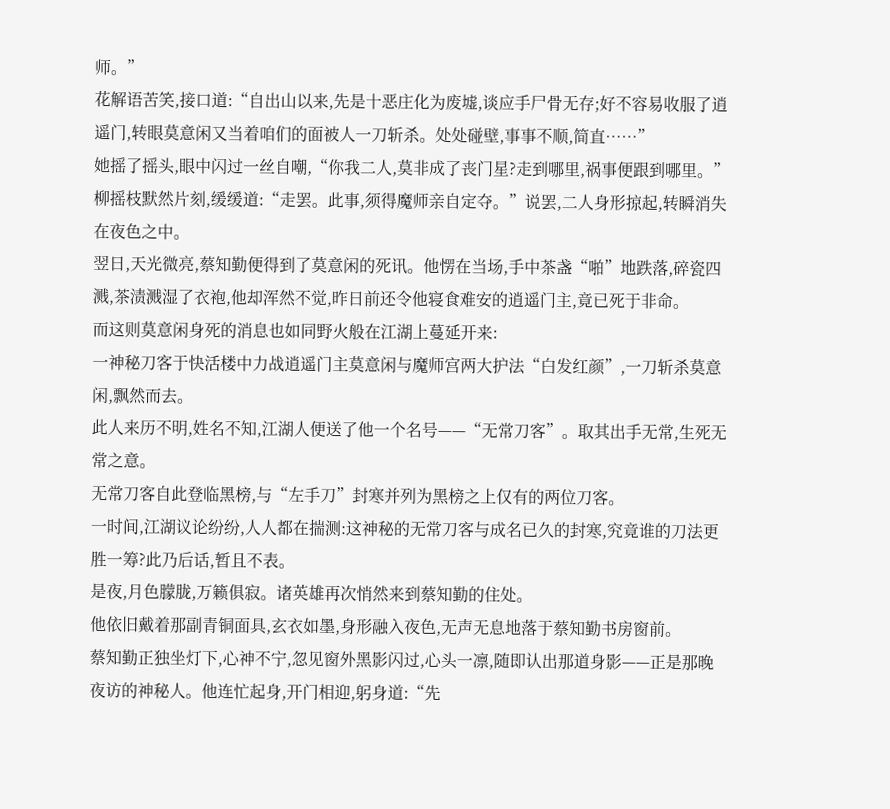师。”
花解语苦笑,接口道:“自出山以来,先是十恶庄化为废墟,谈应手尸骨无存;好不容易收服了逍遥门,转眼莫意闲又当着咱们的面被人一刀斩杀。处处碰壁,事事不顺,简直……”
她摇了摇头,眼中闪过一丝自嘲,“你我二人,莫非成了丧门星?走到哪里,祸事便跟到哪里。”
柳摇枝默然片刻,缓缓道:“走罢。此事,须得魔师亲自定夺。”说罢,二人身形掠起,转瞬消失在夜色之中。
翌日,天光微亮,蔡知勤便得到了莫意闲的死讯。他愣在当场,手中茶盏“啪”地跌落,碎瓷四溅,茶渍溅湿了衣袍,他却浑然不觉,昨日前还令他寝食难安的逍遥门主,竟已死于非命。
而这则莫意闲身死的消息也如同野火般在江湖上蔓延开来:
一神秘刀客于快活楼中力战逍遥门主莫意闲与魔师宫两大护法“白发红颜”,一刀斩杀莫意闲,飘然而去。
此人来历不明,姓名不知,江湖人便送了他一个名号——“无常刀客”。取其出手无常,生死无常之意。
无常刀客自此登临黑榜,与“左手刀”封寒并列为黑榜之上仅有的两位刀客。
一时间,江湖议论纷纷,人人都在揣测:这神秘的无常刀客与成名已久的封寒,究竟谁的刀法更胜一筹?此乃后话,暂且不表。
是夜,月色朦胧,万籁俱寂。诸英雄再次悄然来到蔡知勤的住处。
他依旧戴着那副青铜面具,玄衣如墨,身形融入夜色,无声无息地落于蔡知勤书房窗前。
蔡知勤正独坐灯下,心神不宁,忽见窗外黑影闪过,心头一凛,随即认出那道身影——正是那晚夜访的神秘人。他连忙起身,开门相迎,躬身道:“先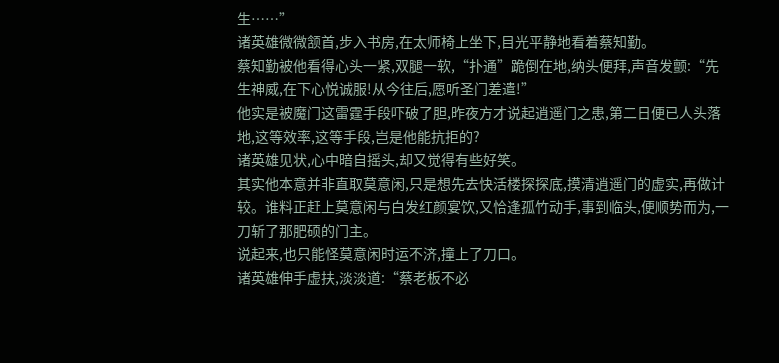生……”
诸英雄微微颔首,步入书房,在太师椅上坐下,目光平静地看着蔡知勤。
蔡知勤被他看得心头一紧,双腿一软,“扑通”跪倒在地,纳头便拜,声音发颤:“先生神威,在下心悦诚服!从今往后,愿听圣门差遣!”
他实是被魔门这雷霆手段吓破了胆,昨夜方才说起逍遥门之患,第二日便已人头落地,这等效率,这等手段,岂是他能抗拒的?
诸英雄见状,心中暗自摇头,却又觉得有些好笑。
其实他本意并非直取莫意闲,只是想先去快活楼探探底,摸清逍遥门的虚实,再做计较。谁料正赶上莫意闲与白发红颜宴饮,又恰逢孤竹动手,事到临头,便顺势而为,一刀斩了那肥硕的门主。
说起来,也只能怪莫意闲时运不济,撞上了刀口。
诸英雄伸手虚扶,淡淡道:“蔡老板不必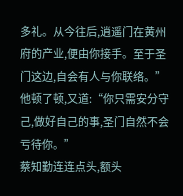多礼。从今往后,逍遥门在黄州府的产业,便由你接手。至于圣门这边,自会有人与你联络。”
他顿了顿,又道:“你只需安分守己,做好自己的事,圣门自然不会亏待你。”
蔡知勤连连点头,额头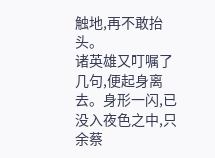触地,再不敢抬头。
诸英雄又叮嘱了几句,便起身离去。身形一闪,已没入夜色之中,只余蔡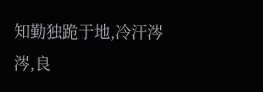知勤独跪于地,冷汗涔涔,良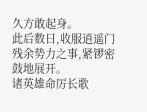久方敢起身。
此后数日,收服逍遥门残余势力之事,紧锣密鼓地展开。
诸英雄命厉长歌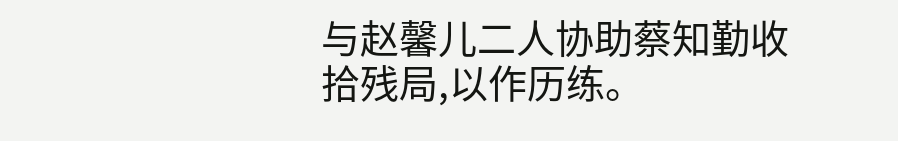与赵馨儿二人协助蔡知勤收拾残局,以作历练。